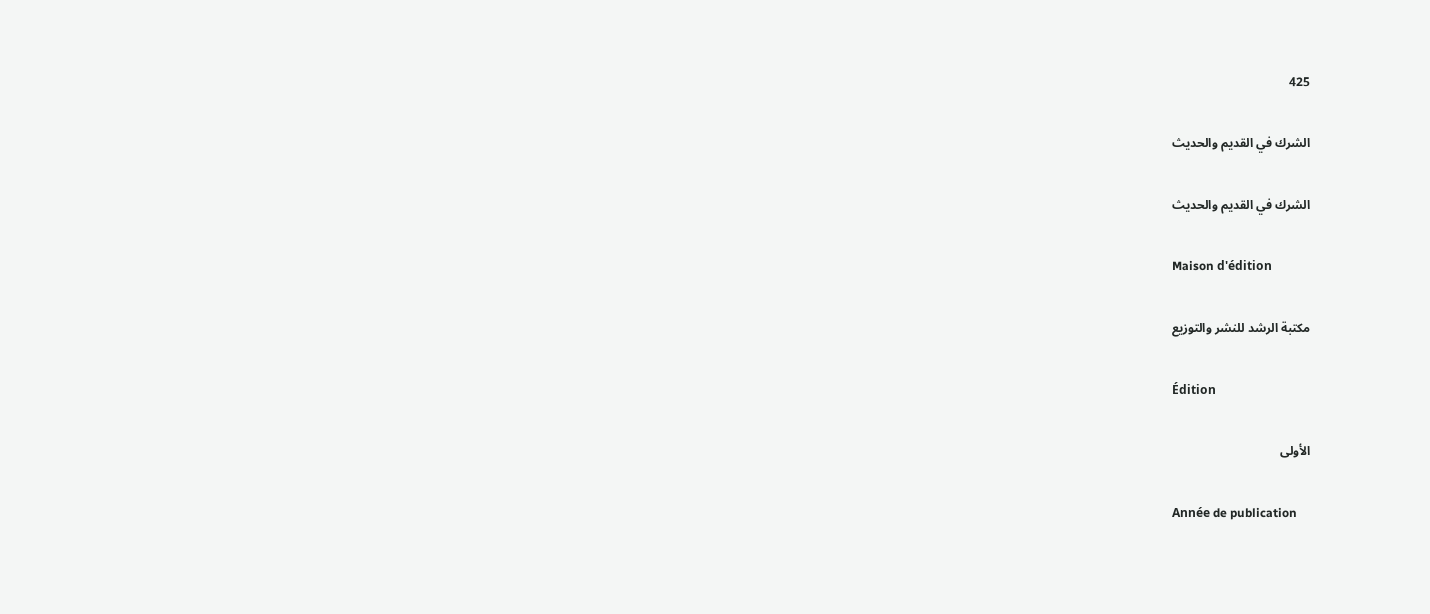425

الشرك في القديم والحديث

الشرك في القديم والحديث

Maison d'édition

مكتبة الرشد للنشر والتوزيع

Édition

الأولى

Année de publication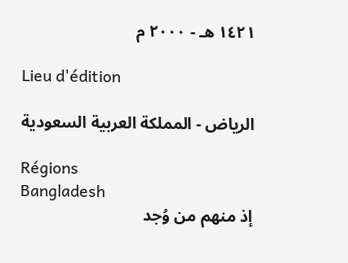١٤٢١ هـ - ٢٠٠٠ م

Lieu d'édition

الرياض - المملكة العربية السعودية

Régions
Bangladesh
إذ منهم من وُجد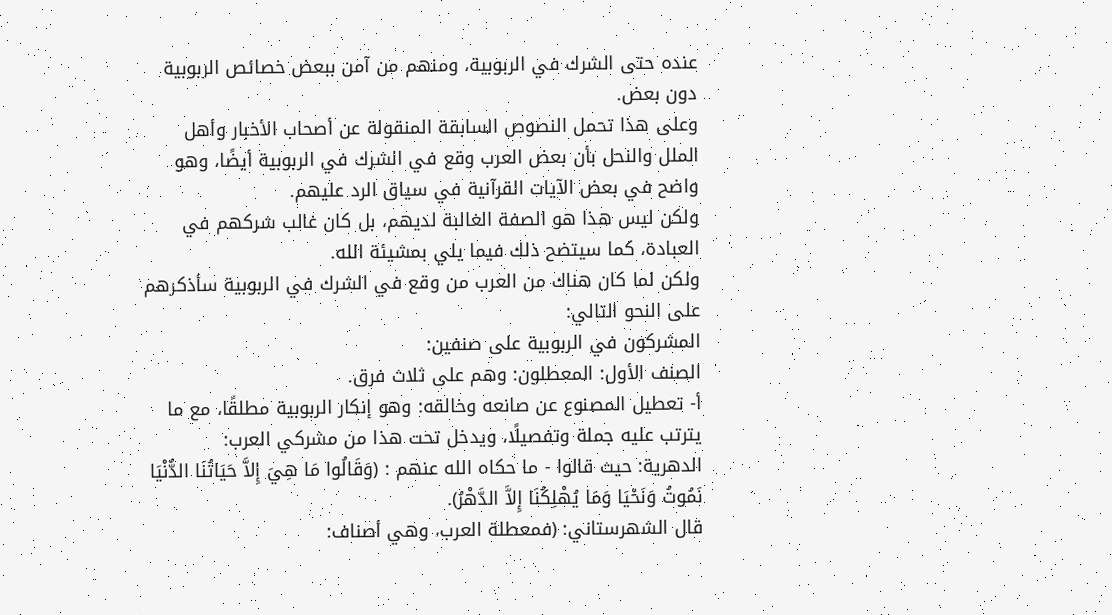عنده حتى الشرك في الربوبية، ومنهم من آمن ببعض خصائص الربوبية دون بعض.
وعلى هذا تحمل النصوص السابقة المنقولة عن أصحاب الأخبار وأهل الملل والنحل بأن بعض العرب وقع في الشرك في الربوبية أيضًا، وهو واضح في بعض الآيات القرآنية في سياق الرد عليهم.
ولكن ليس هذا هو الصفة الغالبة لديهم، بل كان غالب شركهم في العبادة، كما سيتضح ذلك فيما يلي بمشيئة الله.
ولكن لما كان هناك من العرب من وقع في الشرك في الربوبية سأذكرهم على النحو التالي:
المشركون في الربوبية على صنفين:
الصنف الأول: المعطلون: وهم على ثلاث فرق.
أ- تعطيل المصنوع عن صانعه وخالقه: وهو إنكار الربوبية مطلقًا، مع ما يترتب عليه جملة وتفصيلًا، ويدخل تحت هذا من مشركي العرب:
الدهرية: حيث قالوا - ما حكاه الله عنهم : (وَقَالُوا مَا هِيَ إِلاَّ حَيَاتُنَا الدُّنْيَا نَمُوتُ وَنَحْيَا وَمَا يُهْلِكُنَا إِلاَّ الدَّهْرُ).
قال الشهرستاني: (فمعطلة العرب، وهي أصناف: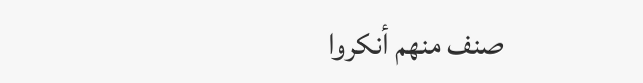صنف منهم أنكروا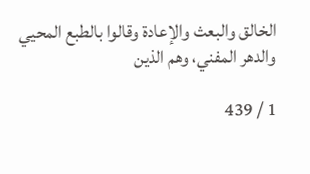الخالق والبعث والإعادة وقالوا بالطبع المحيي والدهر المفني، وهم الذين

1 / 439